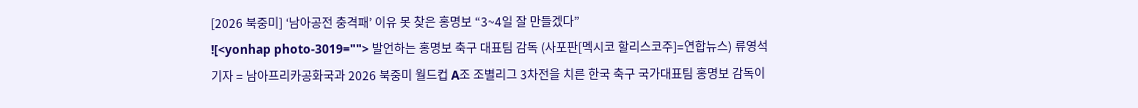[2026 북중미] ‘남아공전 충격패’ 이유 못 찾은 홍명보 “3~4일 잘 만들겠다”
![<yonhap photo-3019=""> 발언하는 홍명보 축구 대표팀 감독 (사포판[멕시코 할리스코주]=연합뉴스) 류영석 기자 = 남아프리카공화국과 2026 북중미 월드컵 A조 조별리그 3차전을 치른 한국 축구 국가대표팀 홍명보 감독이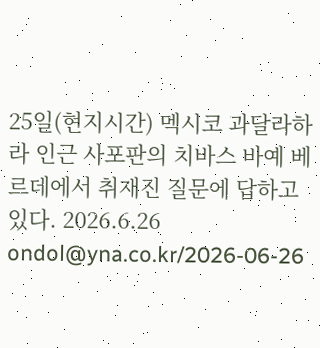25일(현지시간) 멕시코 과달라하라 인근 사포판의 치바스 바예 베르데에서 취재진 질문에 답하고 있다. 2026.6.26 ondol@yna.co.kr/2026-06-26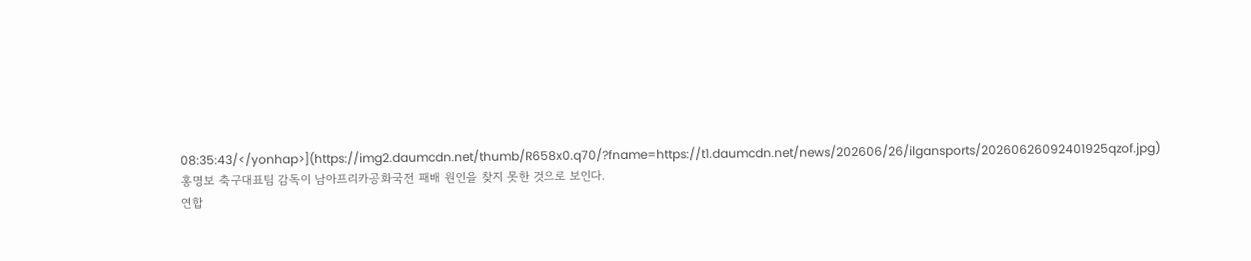08:35:43/</yonhap>](https://img2.daumcdn.net/thumb/R658x0.q70/?fname=https://t1.daumcdn.net/news/202606/26/ilgansports/20260626092401925qzof.jpg)
홍명보 축구대표팀 감독이 남아프리카공화국전 패배 원인을 찾지 못한 것으로 보인다.
연합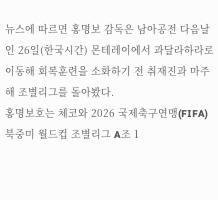뉴스에 따르면 홍명보 감독은 남아공전 다음날인 26일(한국시간) 몬테레이에서 과달라하라로 이동해 회복훈련을 소화하기 전 취재진과 마주해 조별리그를 돌아봤다.
홍명보호는 체코와 2026 국제축구연맹(FIFA) 북중미 월드컵 조별리그 A조 1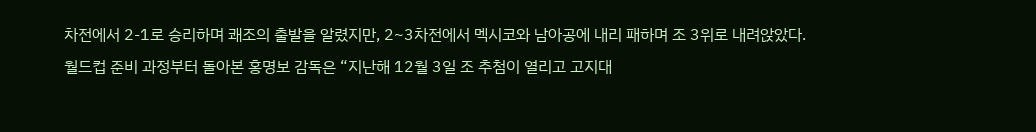차전에서 2-1로 승리하며 쾌조의 출발을 알렸지만, 2~3차전에서 멕시코와 남아공에 내리 패하며 조 3위로 내려앉았다.
월드컵 준비 과정부터 돌아본 홍명보 감독은 “지난해 12월 3일 조 추첨이 열리고 고지대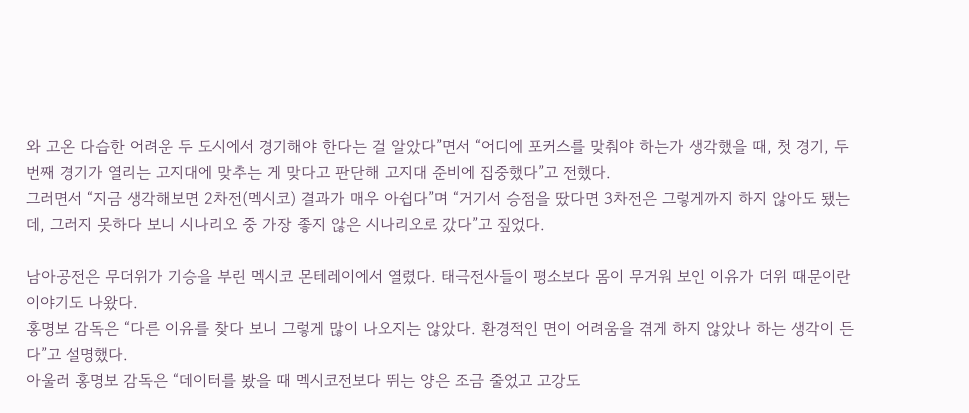와 고온 다습한 어려운 두 도시에서 경기해야 한다는 걸 알았다”면서 “어디에 포커스를 맞춰야 하는가 생각했을 때, 첫 경기, 두 번째 경기가 열리는 고지대에 맞추는 게 맞다고 판단해 고지대 준비에 집중했다”고 전했다.
그러면서 “지금 생각해보면 2차전(멕시코) 결과가 매우 아쉽다”며 “거기서 승점을 땄다면 3차전은 그렇게까지 하지 않아도 됐는데, 그러지 못하다 보니 시나리오 중 가장 좋지 않은 시나리오로 갔다”고 짚었다.

남아공전은 무더위가 기승을 부린 멕시코 몬테레이에서 열렸다. 태극전사들이 평소보다 몸이 무거워 보인 이유가 더위 때문이란 이야기도 나왔다.
홍명보 감독은 “다른 이유를 찾다 보니 그렇게 많이 나오지는 않았다. 환경적인 면이 어려움을 겪게 하지 않았나 하는 생각이 든다”고 설명했다.
아울러 홍명보 감독은 “데이터를 봤을 때 멕시코전보다 뛰는 양은 조금 줄었고 고강도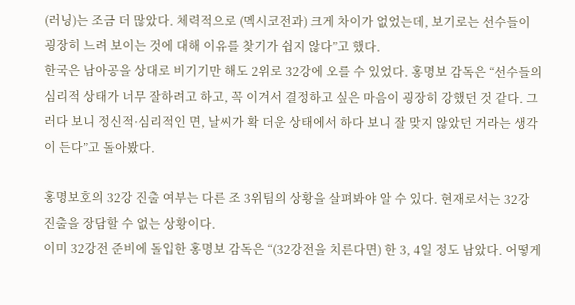(러닝)는 조금 더 많았다. 체력적으로 (멕시코전과) 크게 차이가 없었는데, 보기로는 선수들이 굉장히 느려 보이는 것에 대해 이유를 찾기가 쉽지 않다”고 했다.
한국은 남아공을 상대로 비기기만 해도 2위로 32강에 오를 수 있었다. 홍명보 감독은 “선수들의 심리적 상태가 너무 잘하려고 하고, 꼭 이겨서 결정하고 싶은 마음이 굉장히 강했던 것 같다. 그러다 보니 정신적·심리적인 면, 날씨가 확 더운 상태에서 하다 보니 잘 맞지 않았던 거라는 생각이 든다”고 돌아봤다.

홍명보호의 32강 진출 여부는 다른 조 3위팀의 상황을 살펴봐야 알 수 있다. 현재로서는 32강 진출을 장담할 수 없는 상황이다.
이미 32강전 준비에 돌입한 홍명보 감독은 “(32강전을 치른다면) 한 3, 4일 정도 남았다. 어떻게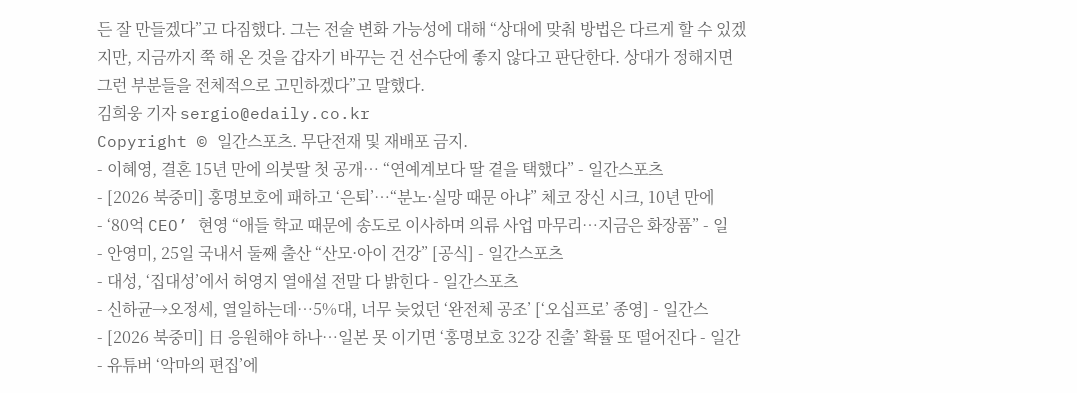든 잘 만들겠다”고 다짐했다. 그는 전술 변화 가능성에 대해 “상대에 맞춰 방법은 다르게 할 수 있겠지만, 지금까지 쭉 해 온 것을 갑자기 바꾸는 건 선수단에 좋지 않다고 판단한다. 상대가 정해지면 그런 부분들을 전체적으로 고민하겠다”고 말했다.
김희웅 기자 sergio@edaily.co.kr
Copyright © 일간스포츠. 무단전재 및 재배포 금지.
- 이혜영, 결혼 15년 만에 의붓딸 첫 공개… “연예계보다 딸 곁을 택했다” - 일간스포츠
- [2026 북중미] 홍명보호에 패하고 ‘은퇴’…“분노·실망 때문 아냐” 체코 장신 시크, 10년 만에
- ‘80억 CEO’ 현영 “애들 학교 때문에 송도로 이사하며 의류 사업 마무리…지금은 화장품” - 일
- 안영미, 25일 국내서 둘째 출산 “산모·아이 건강” [공식] - 일간스포츠
- 대성, ‘집대성’에서 허영지 열애설 전말 다 밝힌다 - 일간스포츠
- 신하균→오정세, 열일하는데…5%대, 너무 늦었던 ‘완전체 공조’ [‘오십프로’ 종영] - 일간스
- [2026 북중미] 日 응원해야 하나…일본 못 이기면 ‘홍명보호 32강 진출’ 확률 또 떨어진다 - 일간
- 유튜버 ‘악마의 편집’에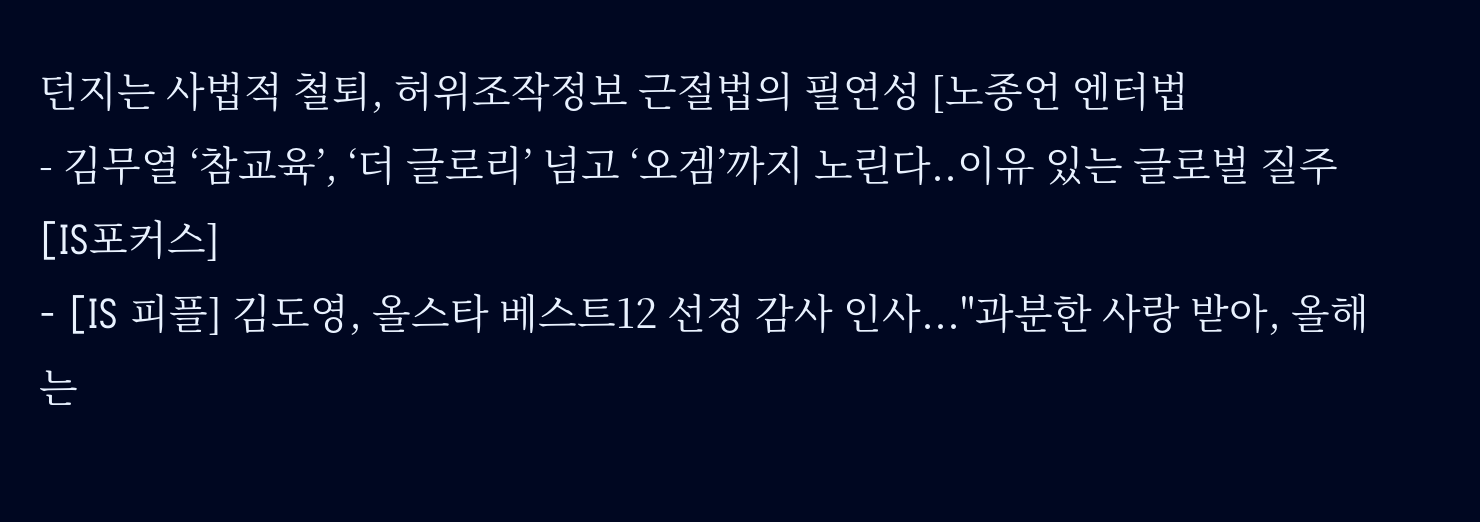던지는 사법적 철퇴, 허위조작정보 근절법의 필연성 [노종언 엔터법
- 김무열 ‘참교육’, ‘더 글로리’ 넘고 ‘오겜’까지 노린다..이유 있는 글로벌 질주 [IS포커스]
- [IS 피플] 김도영, 올스타 베스트12 선정 감사 인사..."과분한 사랑 받아, 올해는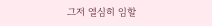그저 열심히 임할